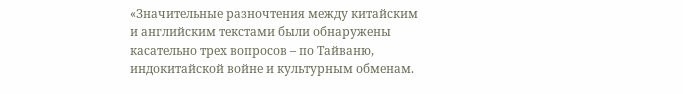«Значительные разночтения между китайским и английским текстами были обнаружены касательно трех вопросов – по Тайваню, индокитайской войне и культурным обменам.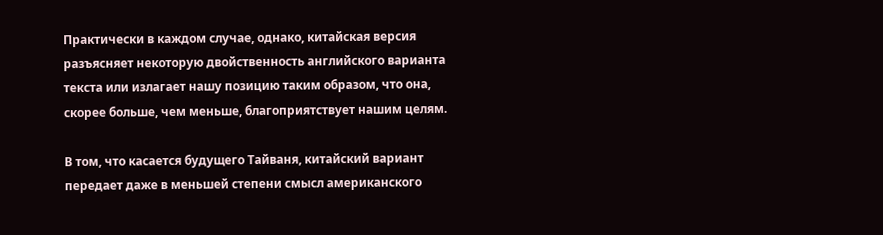Практически в каждом случае, однако, китайская версия разъясняет некоторую двойственность английского варианта текста или излагает нашу позицию таким образом, что она, скорее больше, чем меньше, благоприятствует нашим целям.

В том, что касается будущего Тайваня, китайский вариант передает даже в меньшей степени смысл американского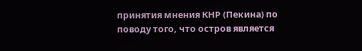принятия мнения КНР (Пекина) по поводу того, что остров является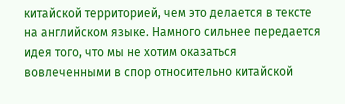китайской территорией, чем это делается в тексте на английском языке. Намного сильнее передается идея того, что мы не хотим оказаться вовлеченными в спор относительно китайской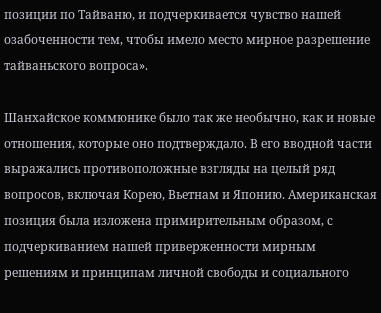позиции по Тайваню, и подчеркивается чувство нашей озабоченности тем, чтобы имело место мирное разрешение тайваньского вопроса».

Шанхайское коммюнике было так же необычно, как и новые отношения, которые оно подтверждало. В его вводной части выражались противоположные взгляды на целый ряд вопросов, включая Корею, Вьетнам и Японию. Американская позиция была изложена примирительным образом, с подчеркиванием нашей приверженности мирным решениям и принципам личной свободы и социального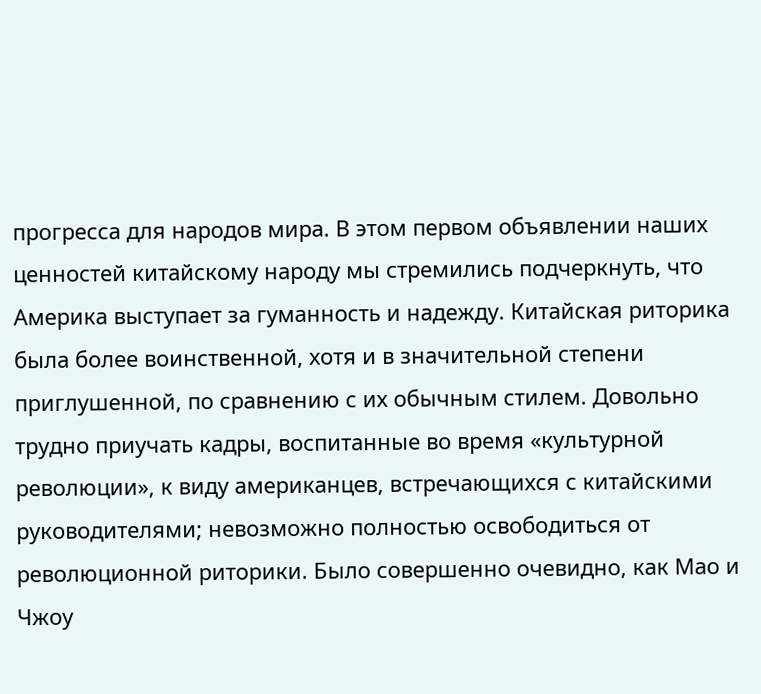прогресса для народов мира. В этом первом объявлении наших ценностей китайскому народу мы стремились подчеркнуть, что Америка выступает за гуманность и надежду. Китайская риторика была более воинственной, хотя и в значительной степени приглушенной, по сравнению с их обычным стилем. Довольно трудно приучать кадры, воспитанные во время «культурной революции», к виду американцев, встречающихся с китайскими руководителями; невозможно полностью освободиться от революционной риторики. Было совершенно очевидно, как Мао и Чжоу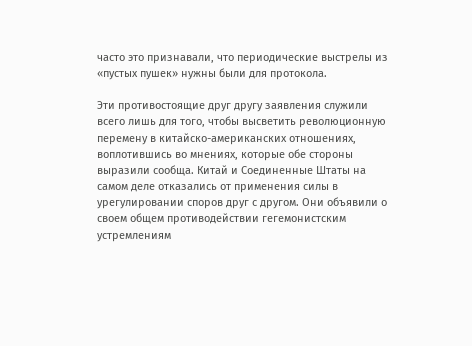часто это признавали, что периодические выстрелы из «пустых пушек» нужны были для протокола.

Эти противостоящие друг другу заявления служили всего лишь для того, чтобы высветить революционную перемену в китайско-американских отношениях, воплотившись во мнениях, которые обе стороны выразили сообща. Китай и Соединенные Штаты на самом деле отказались от применения силы в урегулировании споров друг с другом. Они объявили о своем общем противодействии гегемонистским устремлениям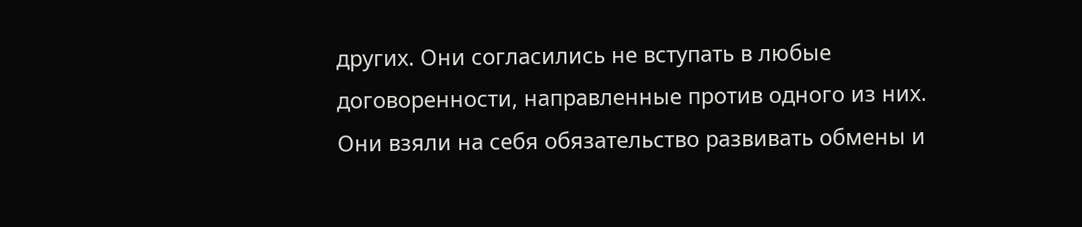других. Они согласились не вступать в любые договоренности, направленные против одного из них. Они взяли на себя обязательство развивать обмены и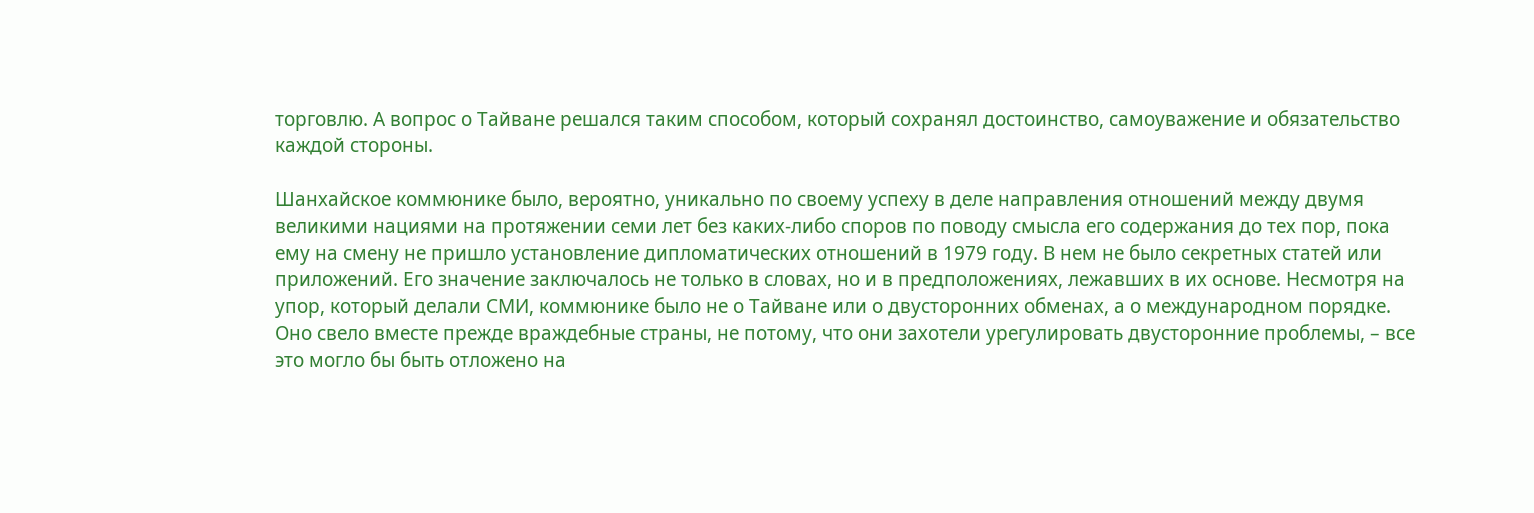торговлю. А вопрос о Тайване решался таким способом, который сохранял достоинство, самоуважение и обязательство каждой стороны.

Шанхайское коммюнике было, вероятно, уникально по своему успеху в деле направления отношений между двумя великими нациями на протяжении семи лет без каких-либо споров по поводу смысла его содержания до тех пор, пока ему на смену не пришло установление дипломатических отношений в 1979 году. В нем не было секретных статей или приложений. Его значение заключалось не только в словах, но и в предположениях, лежавших в их основе. Несмотря на упор, который делали СМИ, коммюнике было не о Тайване или о двусторонних обменах, а о международном порядке. Оно свело вместе прежде враждебные страны, не потому, что они захотели урегулировать двусторонние проблемы, – все это могло бы быть отложено на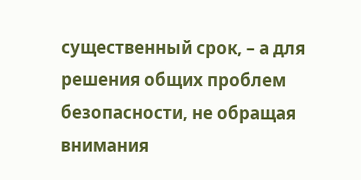существенный срок, – а для решения общих проблем безопасности, не обращая внимания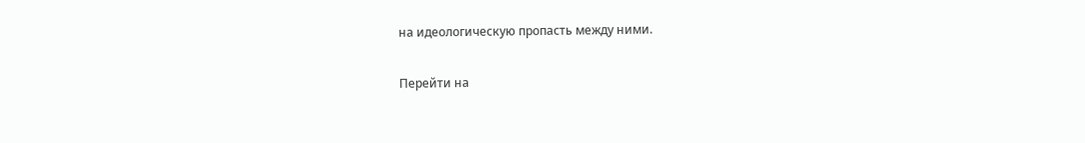на идеологическую пропасть между ними.

Перейти на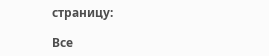страницу:

Все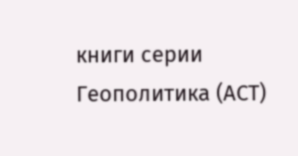книги серии Геополитика (АСТ)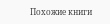Похожие книги